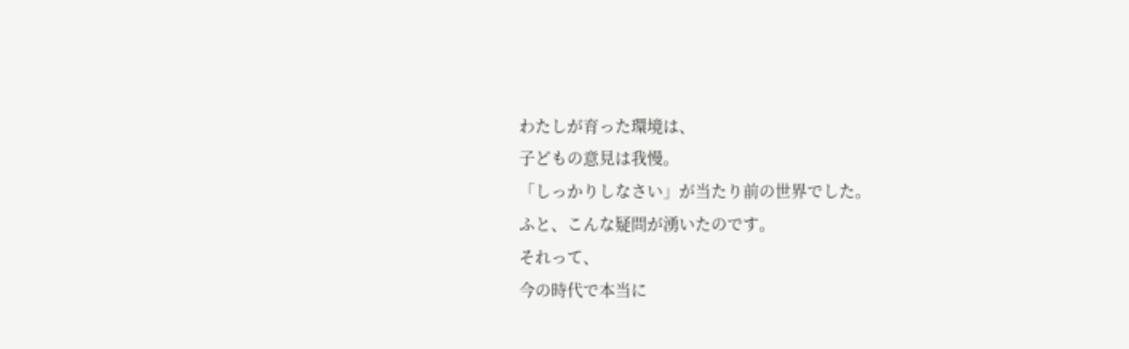わたしが育った環境は、
子どもの意見は我慢。
「しっかりしなさい」が当たり前の世界でした。
ふと、こんな疑問が湧いたのです。
それって、
今の時代で本当に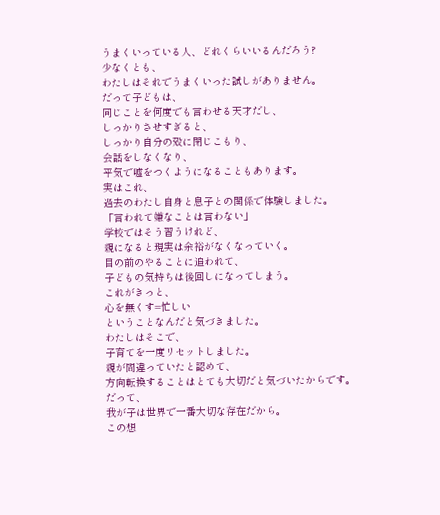うまくいっている人、どれくらいいるんだろう?
少なくとも、
わたしはそれでうまくいった試しがありません。
だって子どもは、
同じことを何度でも言わせる天才だし、
しっかりさせすぎると、
しっかり自分の殻に閉じこもり、
会話をしなくなり、
平気で嘘をつくようになることもあります。
実はこれ、
過去のわたし自身と息子との関係で体験しました。
「言われて嫌なことは言わない」
学校ではそう習うけれど、
親になると現実は余裕がなくなっていく。
目の前のやることに追われて、
子どもの気持ちは後回しになってしまう。
これがきっと、
心を無くす=忙しい
ということなんだと気づきました。
わたしはそこで、
子育てを一度リセットしました。
親が間違っていたと認めて、
方向転換することはとても大切だと気づいたからです。
だって、
我が子は世界で一番大切な存在だから。
この想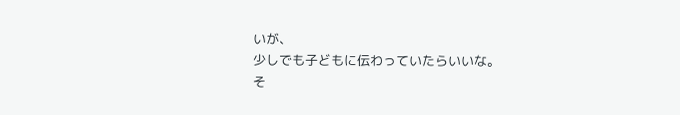いが、
少しでも子どもに伝わっていたらいいな。
そ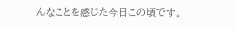んなことを感じた今日この頃です。